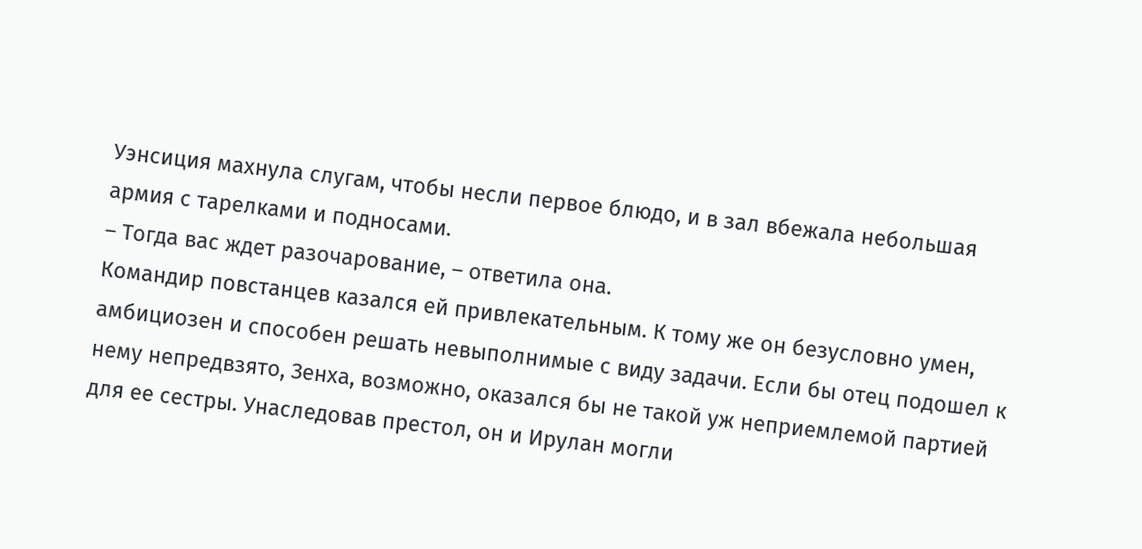Уэнсиция махнула слугам, чтобы несли первое блюдо, и в зал вбежала небольшая армия с тарелками и подносами.
– Тогда вас ждет разочарование, – ответила она.
Командир повстанцев казался ей привлекательным. К тому же он безусловно умен, амбициозен и способен решать невыполнимые с виду задачи. Если бы отец подошел к нему непредвзято, Зенха, возможно, оказался бы не такой уж неприемлемой партией для ее сестры. Унаследовав престол, он и Ирулан могли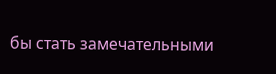бы стать замечательными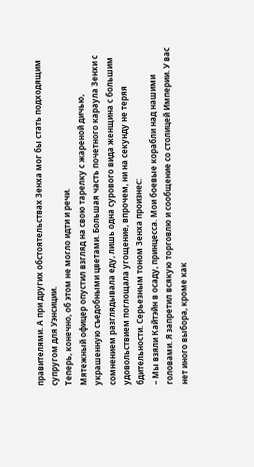правителями. А при других обстоятельствах Зенха мог бы стать подходящим супругом для Уэнсиции.
Теперь, конечно, об этом не могло идти и речи.
Мятежный офицер опустил взгляд на свою тарелку с жареной дичью, украшенную съедобными цветами. Большая часть почетного караула Зенхи с сомнением разглядывала еду, лишь одна сурового вида женщина с большим удовольствием поглощала угощение, впрочем, ни на секунду не теряя бдительности. Серьезным тоном Зенха произнес:
– Мы взяли Кайтэйн в осаду, принцесса. Мои боевые корабли над нашими головами. Я запретил всякую торговлю и сообщение со столицей Империи. У вас нет иного выбора, кроме как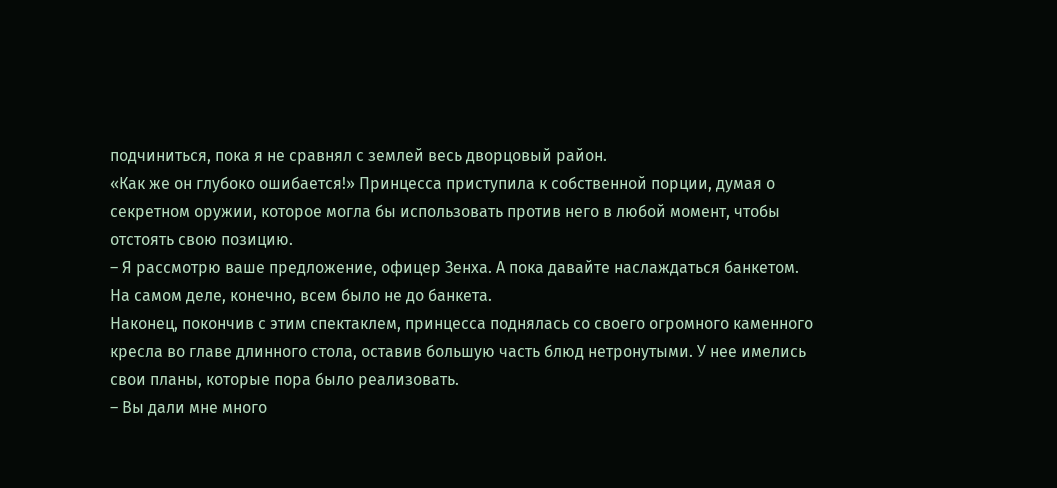подчиниться, пока я не сравнял с землей весь дворцовый район.
«Как же он глубоко ошибается!» Принцесса приступила к собственной порции, думая о секретном оружии, которое могла бы использовать против него в любой момент, чтобы отстоять свою позицию.
– Я рассмотрю ваше предложение, офицер Зенха. А пока давайте наслаждаться банкетом.
На самом деле, конечно, всем было не до банкета.
Наконец, покончив с этим спектаклем, принцесса поднялась со своего огромного каменного кресла во главе длинного стола, оставив большую часть блюд нетронутыми. У нее имелись свои планы, которые пора было реализовать.
– Вы дали мне много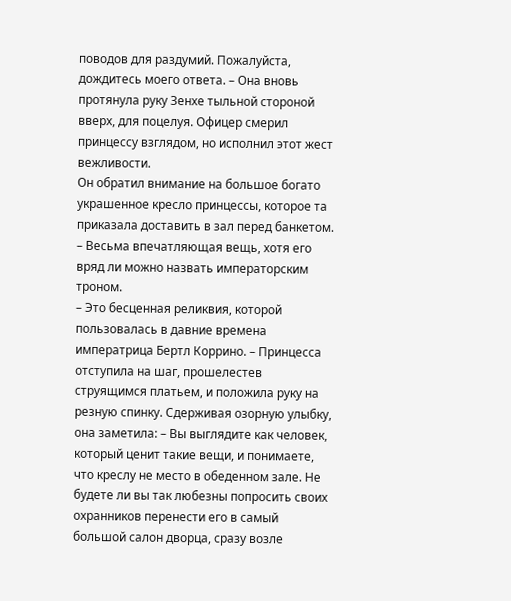поводов для раздумий. Пожалуйста, дождитесь моего ответа. – Она вновь протянула руку Зенхе тыльной стороной вверх, для поцелуя. Офицер смерил принцессу взглядом, но исполнил этот жест вежливости.
Он обратил внимание на большое богато украшенное кресло принцессы, которое та приказала доставить в зал перед банкетом.
– Весьма впечатляющая вещь, хотя его вряд ли можно назвать императорским троном.
– Это бесценная реликвия, которой пользовалась в давние времена императрица Бертл Коррино. – Принцесса отступила на шаг, прошелестев струящимся платьем, и положила руку на резную спинку. Сдерживая озорную улыбку, она заметила: – Вы выглядите как человек, который ценит такие вещи, и понимаете, что креслу не место в обеденном зале. Не будете ли вы так любезны попросить своих охранников перенести его в самый большой салон дворца, сразу возле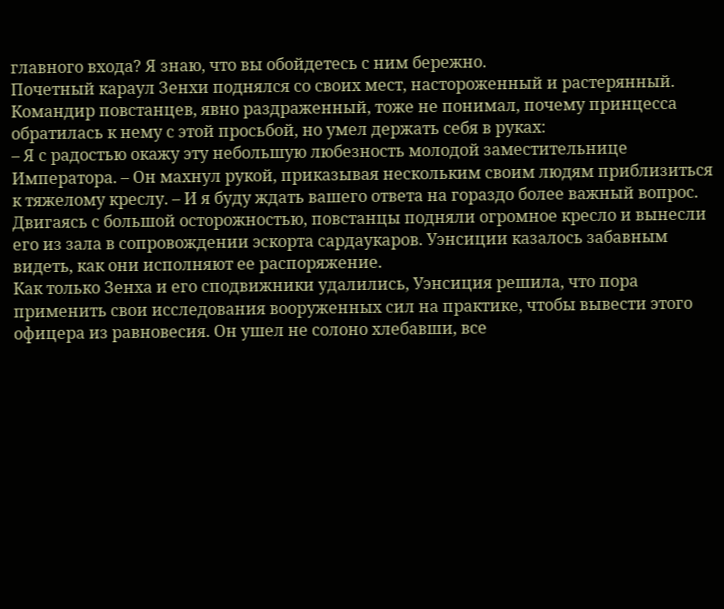главного входа? Я знаю, что вы обойдетесь с ним бережно.
Почетный караул Зенхи поднялся со своих мест, настороженный и растерянный. Командир повстанцев, явно раздраженный, тоже не понимал, почему принцесса обратилась к нему с этой просьбой, но умел держать себя в руках:
– Я с радостью окажу эту небольшую любезность молодой заместительнице Императора. – Он махнул рукой, приказывая нескольким своим людям приблизиться к тяжелому креслу. – И я буду ждать вашего ответа на гораздо более важный вопрос.
Двигаясь с большой осторожностью, повстанцы подняли огромное кресло и вынесли его из зала в сопровождении эскорта сардаукаров. Уэнсиции казалось забавным видеть, как они исполняют ее распоряжение.
Как только Зенха и его сподвижники удалились, Уэнсиция решила, что пора применить свои исследования вооруженных сил на практике, чтобы вывести этого офицера из равновесия. Он ушел не солоно хлебавши, все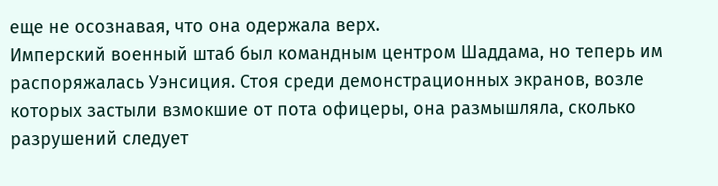еще не осознавая, что она одержала верх.
Имперский военный штаб был командным центром Шаддама, но теперь им распоряжалась Уэнсиция. Стоя среди демонстрационных экранов, возле которых застыли взмокшие от пота офицеры, она размышляла, сколько разрушений следует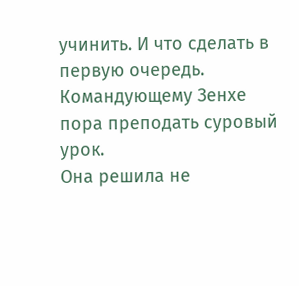учинить. И что сделать в первую очередь. Командующему Зенхе пора преподать суровый урок.
Она решила не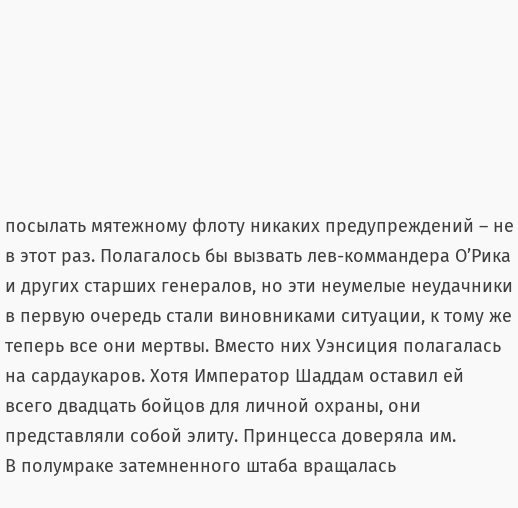посылать мятежному флоту никаких предупреждений – не в этот раз. Полагалось бы вызвать лев-коммандера О’Рика и других старших генералов, но эти неумелые неудачники в первую очередь стали виновниками ситуации, к тому же теперь все они мертвы. Вместо них Уэнсиция полагалась на сардаукаров. Хотя Император Шаддам оставил ей всего двадцать бойцов для личной охраны, они представляли собой элиту. Принцесса доверяла им.
В полумраке затемненного штаба вращалась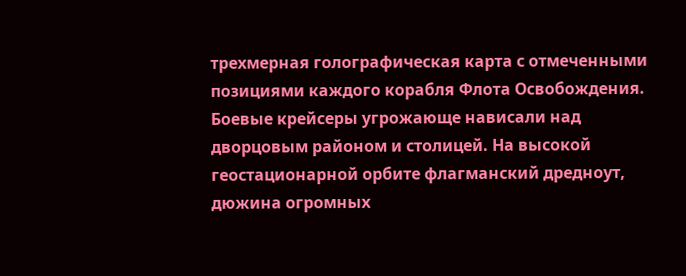трехмерная голографическая карта с отмеченными позициями каждого корабля Флота Освобождения. Боевые крейсеры угрожающе нависали над дворцовым районом и столицей. На высокой геостационарной орбите флагманский дредноут, дюжина огромных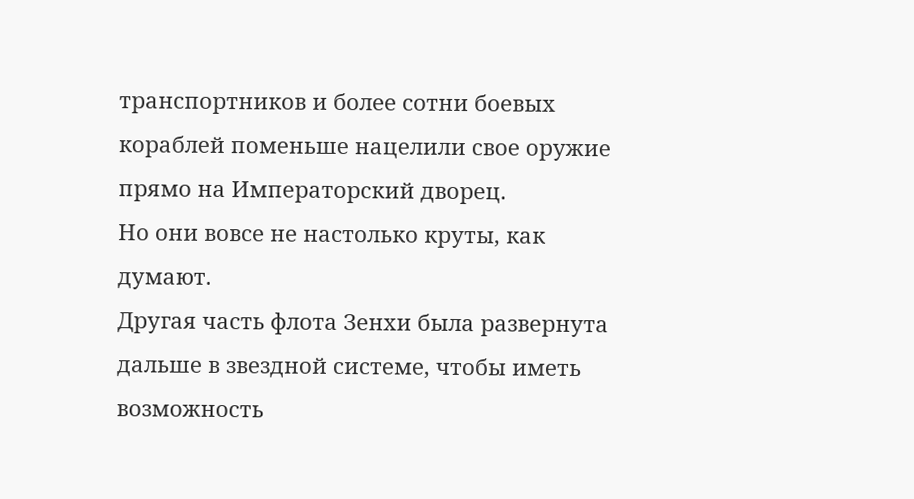транспортников и более сотни боевых кораблей поменьше нацелили свое оружие прямо на Императорский дворец.
Но они вовсе не настолько круты, как думают.
Другая часть флота Зенхи была развернута дальше в звездной системе, чтобы иметь возможность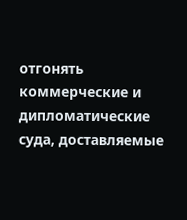отгонять коммерческие и дипломатические суда, доставляемые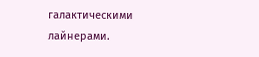галактическими лайнерами.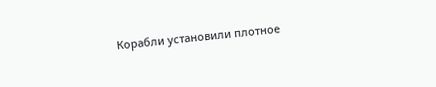Корабли установили плотное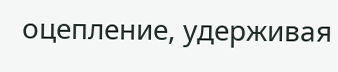оцепление, удерживая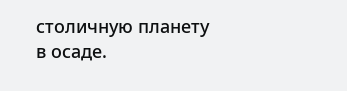столичную планету в осаде.